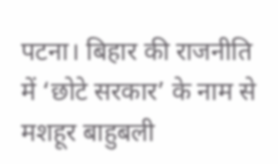पटना। बिहार की राजनीति में ‘छोटे सरकार’ के नाम से मशहूर बाहुबली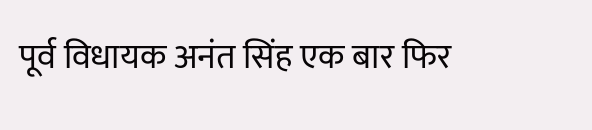पूर्व विधायक अनंत सिंह एक बार फिर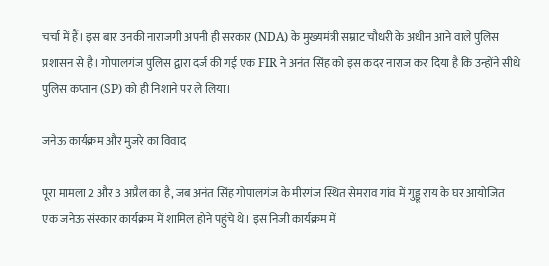चर्चा में हैं। इस बार उनकी नाराजगी अपनी ही सरकार (NDA) के मुख्यमंत्री सम्राट चौधरी के अधीन आने वाले पुलिस प्रशासन से है। गोपालगंज पुलिस द्वारा दर्ज की गई एक FIR ने अनंत सिंह को इस कदर नाराज कर दिया है कि उन्होंने सीधे पुलिस कप्तान (SP) को ही निशाने पर ले लिया।

जनेऊ कार्यक्रम और मुजरे का विवाद

पूरा मामला 2 और 3 अप्रैल का है, जब अनंत सिंह गोपालगंज के मीरगंज स्थित सेमराव गांव में गुड्डू राय के घर आयोजित एक जनेऊ संस्कार कार्यक्रम में शामिल होने पहुंचे थे। इस निजी कार्यक्रम में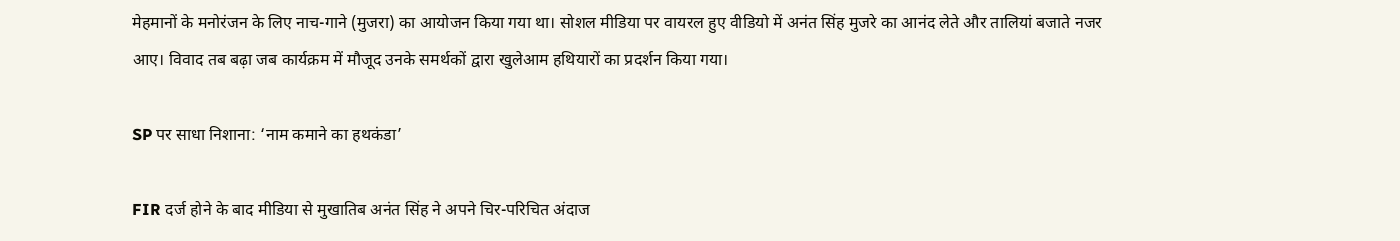मेहमानों के मनोरंजन के लिए नाच-गाने (मुजरा) का आयोजन किया गया था। सोशल मीडिया पर वायरल हुए वीडियो में अनंत सिंह मुजरे का आनंद लेते और तालियां बजाते नजर आए। विवाद तब बढ़ा जब कार्यक्रम में मौजूद उनके समर्थकों द्वारा खुलेआम हथियारों का प्रदर्शन किया गया।

SP पर साधा निशाना: ‘नाम कमाने का हथकंडा’

FIR दर्ज होने के बाद मीडिया से मुखातिब अनंत सिंह ने अपने चिर-परिचित अंदाज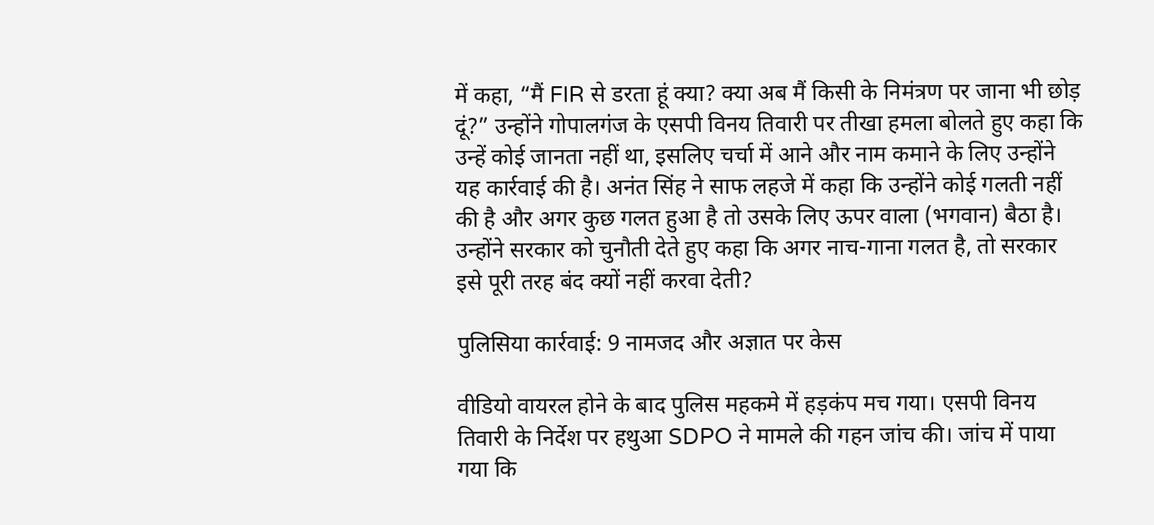में कहा, “मैं FIR से डरता हूं क्या? क्या अब मैं किसी के निमंत्रण पर जाना भी छोड़ दूं?” उन्होंने गोपालगंज के एसपी विनय तिवारी पर तीखा हमला बोलते हुए कहा कि उन्हें कोई जानता नहीं था, इसलिए चर्चा में आने और नाम कमाने के लिए उन्होंने यह कार्रवाई की है। अनंत सिंह ने साफ लहजे में कहा कि उन्होंने कोई गलती नहीं की है और अगर कुछ गलत हुआ है तो उसके लिए ऊपर वाला (भगवान) बैठा है। उन्होंने सरकार को चुनौती देते हुए कहा कि अगर नाच-गाना गलत है, तो सरकार इसे पूरी तरह बंद क्यों नहीं करवा देती?

पुलिसिया कार्रवाई: 9 नामजद और अज्ञात पर केस

वीडियो वायरल होने के बाद पुलिस महकमे में हड़कंप मच गया। एसपी विनय तिवारी के निर्देश पर हथुआ SDPO ने मामले की गहन जांच की। जांच में पाया गया कि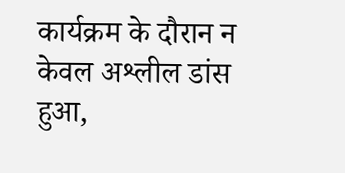कार्यक्रम के दौरान न केवल अश्लील डांस हुआ,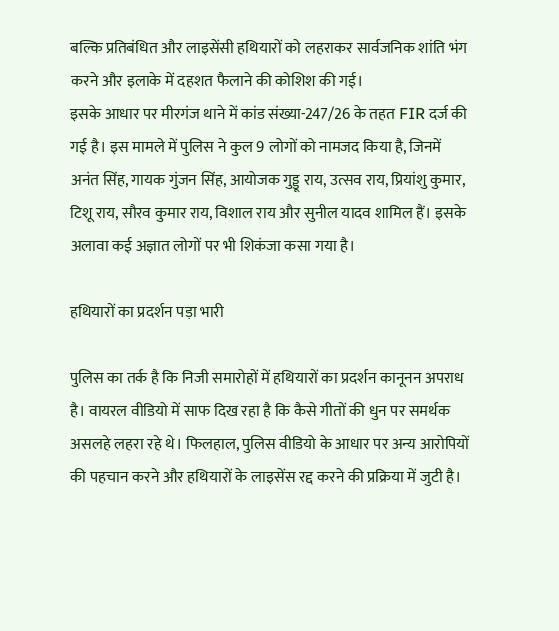बल्कि प्रतिबंधित और लाइसेंसी हथियारों को लहराकर सार्वजनिक शांति भंग करने और इलाके में दहशत फैलाने की कोशिश की गई।
इसके आधार पर मीरगंज थाने में कांड संख्या-247/26 के तहत FIR दर्ज की गई है। इस मामले में पुलिस ने कुल 9 लोगों को नामजद किया है, जिनमें अनंत सिंह, गायक गुंजन सिंह, आयोजक गुड्डू राय, उत्सव राय, प्रियांशु कुमार, टिशू राय, सौरव कुमार राय, विशाल राय और सुनील यादव शामिल हैं। इसके अलावा कई अज्ञात लोगों पर भी शिकंजा कसा गया है।

हथियारों का प्रदर्शन पड़ा भारी

पुलिस का तर्क है कि निजी समारोहों में हथियारों का प्रदर्शन कानूनन अपराध है। वायरल वीडियो में साफ दिख रहा है कि कैसे गीतों की धुन पर समर्थक असलहे लहरा रहे थे। फिलहाल, पुलिस वीडियो के आधार पर अन्य आरोपियों की पहचान करने और हथियारों के लाइसेंस रद्द करने की प्रक्रिया में जुटी है।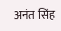अनंत सिंह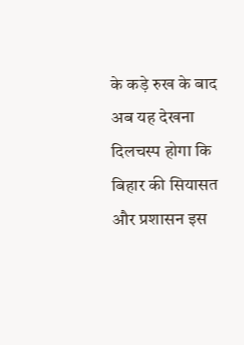के कड़े रुख के बाद अब यह देखना दिलचस्प होगा कि बिहार की सियासत और प्रशासन इस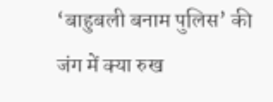‘बाहुबली बनाम पुलिस’ की जंग में क्या रुख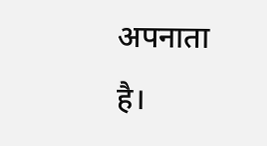अपनाता है।